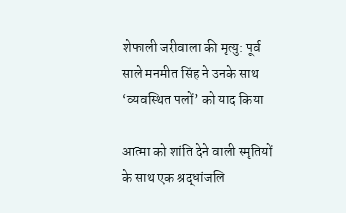शेफाली जरीवाला की मृत्यु: पूर्व साले मनमीत सिंह ने उनके साथ ‘व्यवस्थित पलों’ को याद किया

आत्मा को शांति देने वाली स्मृतियों के साथ एक श्रद्धांजलि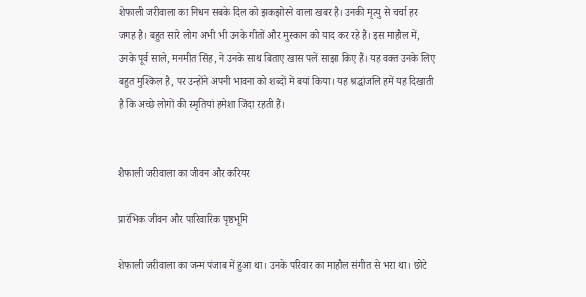शेफाली जरीवाला का निधन सबके दिल को झकझोरने वाला खबर है। उनकी मृत्यु से चर्चा हर जगह है। बहुत सारे लोग अभी भी उनके गीतों और मुस्कान को याद कर रहे हैं। इस माहौल में, उनके पूर्व साले, मनमीत सिंह, ने उनके साथ बिताए खास पलें साझा किए हैं। यह वक्त उनके लिए बहुत मुश्किल है, पर उन्होंने अपनी भावना को शब्दों में बयां किया। यह श्रद्धांजलि हमें यह दिखाती है कि अच्छे लोगों की स्मृतियां हमेशा जिंदा रहती हैं।


शैफाली जरीवाला का जीवन और करियर

प्रारंभिक जीवन और पारिवारिक पृष्ठभूमि

शेफाली जरीवाला का जन्म पंजाब में हुआ था। उनके परिवार का माहौल संगीत से भरा था। छोटे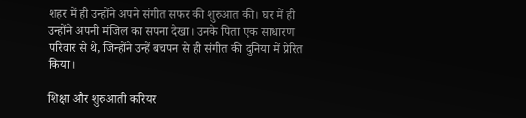शहर में ही उन्होंने अपने संगीत सफर की शुरुआत की। घर में ही उन्होंने अपनी मंजिल का सपना देखा। उनके पिता एक साधारण परिवार से थे, जिन्होंने उन्हें बचपन से ही संगीत की दुनिया में प्रेरित किया।

शिक्षा और शुरुआती करियर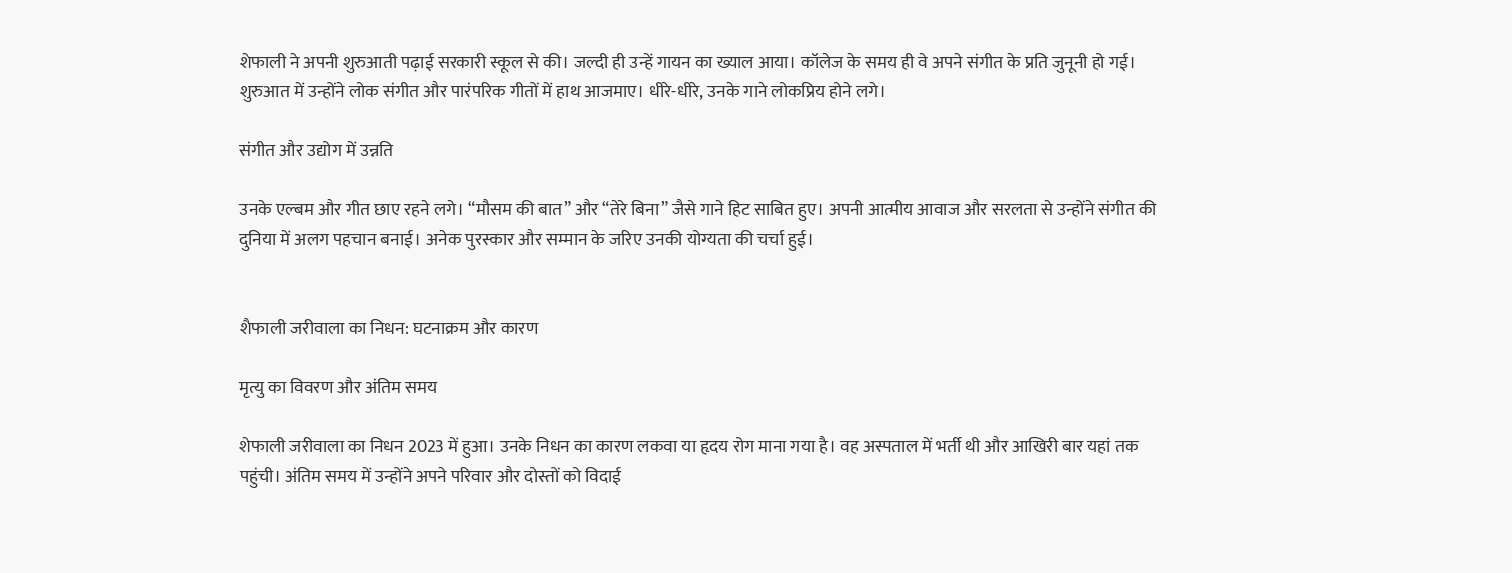शेफाली ने अपनी शुरुआती पढ़ाई सरकारी स्कूल से की। जल्दी ही उन्हें गायन का ख्याल आया। कॉलेज के समय ही वे अपने संगीत के प्रति जुनूनी हो गई। शुरुआत में उन्होंने लोक संगीत और पारंपरिक गीतों में हाथ आजमाए। धीरे-धीरे, उनके गाने लोकप्रिय होने लगे।

संगीत और उद्योग में उन्नति

उनके एल्बम और गीत छाए रहने लगे। “मौसम की बात” और “तेरे बिना” जैसे गाने हिट साबित हुए। अपनी आत्मीय आवाज और सरलता से उन्होंने संगीत की दुनिया में अलग पहचान बनाई। अनेक पुरस्कार और सम्मान के जरिए उनकी योग्यता की चर्चा हुई।


शैफाली जरीवाला का निधन: घटनाक्रम और कारण

मृत्यु का विवरण और अंतिम समय

शेफाली जरीवाला का निधन 2023 में हुआ। उनके निधन का कारण लकवा या हृदय रोग माना गया है। वह अस्पताल में भर्ती थी और आखिरी बार यहां तक पहुंची। अंतिम समय में उन्होंने अपने परिवार और दोस्तों को विदाई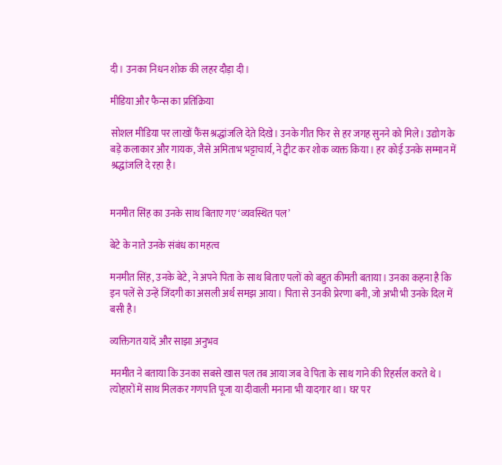दी। उनका निधन शोक की लहर दौड़ा दी।

मीडिया और फैन्स का प्रतिक्रिया

सोशल मीडिया पर लाखों फैंस श्रद्धांजलि देते दिखे। उनके गीत फिर से हर जगह सुनने को मिले। उद्योग के बड़े कलाकार और गायक, जैसे अमिताभ भट्टाचार्य, ने ट्वीट कर शोक व्यक्त किया। हर कोई उनके सम्मान में श्रद्धांजलि दे रहा है।


मनमीत सिंह का उनके साथ बिताए गए ‘व्यवस्थित पल’

बेटे के नाते उनके संबंध का महत्व

मनमीत सिंह, उनके बेटे, ने अपने पिता के साथ बिताए पलों को बहुत कीमती बताया। उनका कहना है कि इन पलें से उन्हें जिंदगी का असली अर्थ समझ आया। पिता से उनकी प्रेरणा बनी, जो अभी भी उनके दिल में बसी है।

व्यक्तिगत यादें और साझा अनुभव

मनमीत ने बताया कि उनका सबसे खास पल तब आया जब वे पिता के साथ गाने की रिहर्सल करते थे। त्योहारों में साथ मिलकर गणपति पूजा या दीवाली मनाना भी यादगार था। घर पर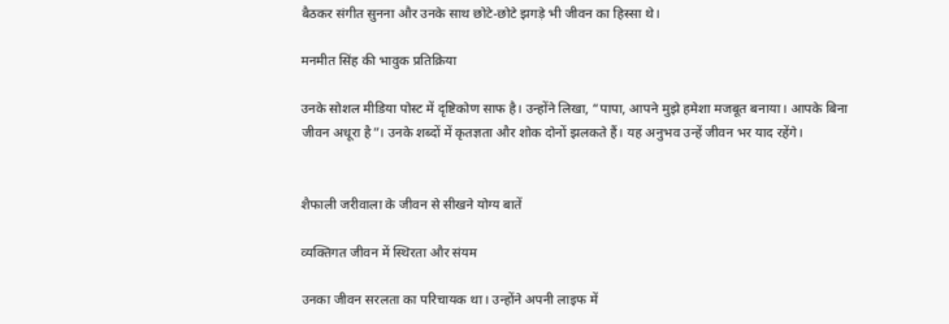बैठकर संगीत सुनना और उनके साथ छोटे-छोटे झगड़े भी जीवन का हिस्सा थे।

मनमीत सिंह की भावुक प्रतिक्रिया

उनके सोशल मीडिया पोस्ट में दृष्टिकोण साफ है। उन्होंने लिखा, “पापा, आपने मुझे हमेशा मजबूत बनाया। आपके बिना जीवन अधूरा है”। उनके शब्दों में कृतज्ञता और शोक दोनों झलकते हैं। यह अनुभव उन्हें जीवन भर याद रहेंगे।


शैफाली जरीवाला के जीवन से सीखने योग्य बातें

व्यक्तिगत जीवन में स्थिरता और संयम

उनका जीवन सरलता का परिचायक था। उन्होंने अपनी लाइफ में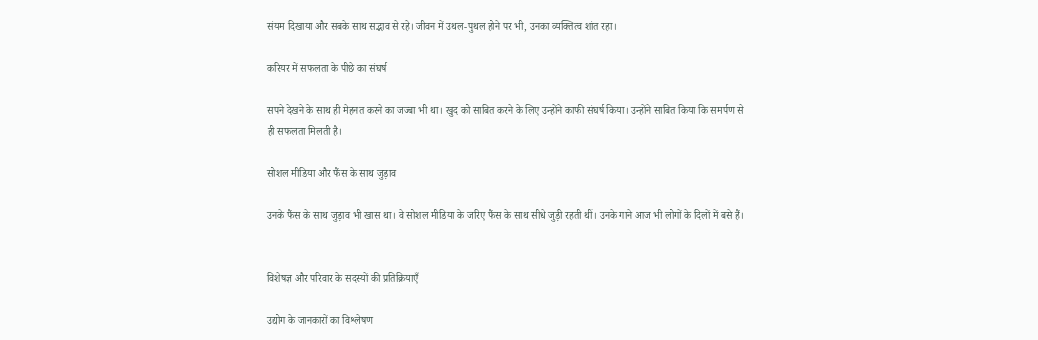संयम दिखाया और सबके साथ सद्भाव से रहे। जीवन में उथल-पुथल होने पर भी, उनका व्यक्तित्व शांत रहा।

करियर में सफलता के पीछे का संघर्ष

सपने देखने के साथ ही मेहनत करने का जज्बा भी था। खुद को साबित करने के लिए उन्होंने काफी संघर्ष किया। उन्होंने साबित किया कि समर्पण से ही सफलता मिलती है।

सोशल मीडिया और फैंस के साथ जुड़ाव

उनके फैंस के साथ जुड़ाव भी खास था। वे सोशल मीडिया के जरिए फैंस के साथ सीधे जुड़ी रहती थीं। उनके गाने आज भी लोगों के दिलों में बसे हैं।


विशेषज्ञ और परिवार के सदस्यों की प्रतिक्रियाएँ

उद्योग के जानकारों का विश्लेषण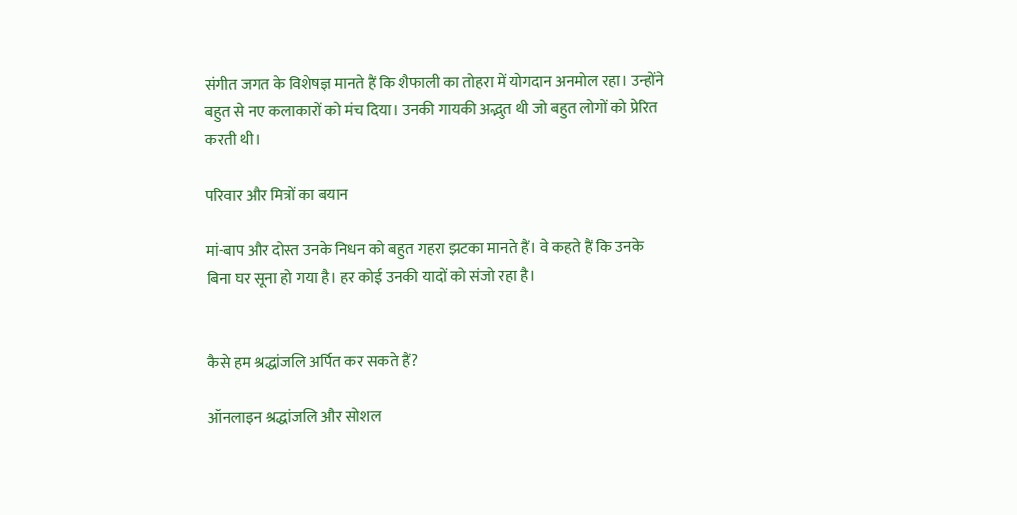संगीत जगत के विशेषज्ञ मानते हैं कि शैफाली का तोहरा में योगदान अनमोल रहा। उन्होंने बहुत से नए कलाकारों को मंच दिया। उनकी गायकी अद्भुत थी जो बहुत लोगों को प्रेरित करती थी।

परिवार और मित्रों का बयान

मां-बाप और दोस्त उनके निधन को बहुत गहरा झटका मानते हैं। वे कहते हैं कि उनके बिना घर सूना हो गया है। हर कोई उनकी यादों को संजो रहा है।


कैसे हम श्रद्धांजलि अर्पित कर सकते हैं?

ऑनलाइन श्रद्धांजलि और सोशल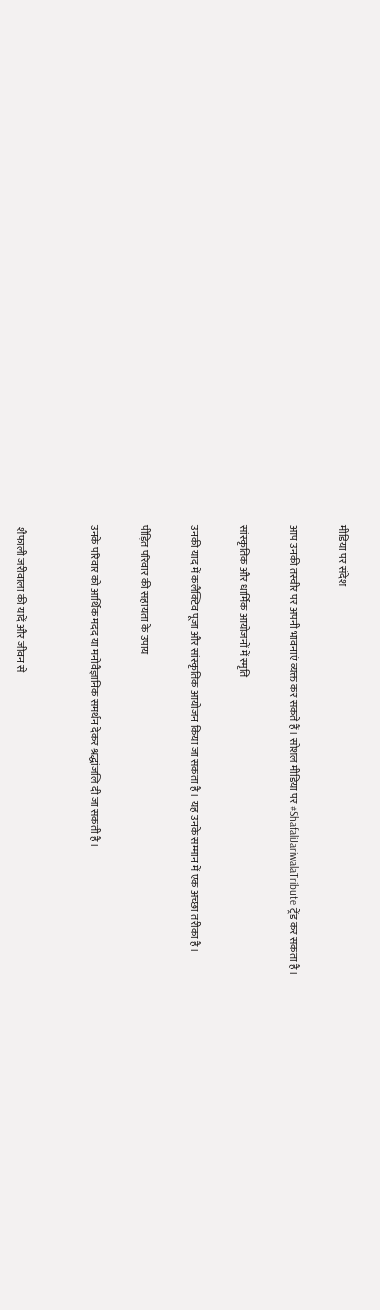मीडिया पर संदेश

आप उनकी तस्वीर पर अपनी भावनाएं व्यक्त कर सकते हैं। सोशल मीडिया पर #ShafaliJariwalaTribute ट्रेंड कर सकता है।

सांस्कृतिक और धार्मिक आयोजनों में स्मृति

उनकी याद में कलैक्टिव पूजा और सांस्कृतिक आयोजन किया जा सकता है। यह उनके सम्मान में एक अच्छा तरीका है।

पीड़ित परिवार की सहायता के उपाय

उनके परिवार को आर्थिक मदद या मनोवैज्ञानिक समर्थन देकर श्रद्धांजलि दी जा सकती है।


 शैफाली जरीवाला की यादें और जीवन से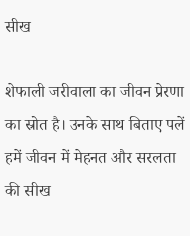सीख

शेफाली जरीवाला का जीवन प्रेरणा का स्रोत है। उनके साथ बिताए पलें हमें जीवन में मेहनत और सरलता की सीख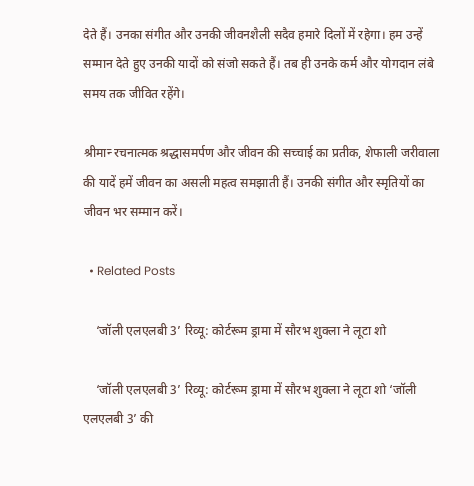देते हैं। उनका संगीत और उनकी जीवनशैली सदैव हमारे दिलों में रहेगा। हम उन्हें सम्मान देते हुए उनकी यादों को संजो सकते हैं। तब ही उनके कर्म और योगदान लंबे समय तक जीवित रहेंगे।

श्रीमान्‍ रचनात्मक श्रद्धासमर्पण और जीवन की सच्चाई का प्रतीक, शेफाली जरीवाला की यादें हमें जीवन का असली महत्व समझाती हैं। उनकी संगीत और स्मृतियों का जीवन भर सम्मान करें।

  • Related Posts

    ‘जॉली एलएलबी 3’ रिव्यू: कोर्टरूम ड्रामा में सौरभ शुक्ला ने लूटा शो

    ‘जॉली एलएलबी 3’ रिव्यू: कोर्टरूम ड्रामा में सौरभ शुक्ला ने लूटा शो ‘जॉली एलएलबी 3’ की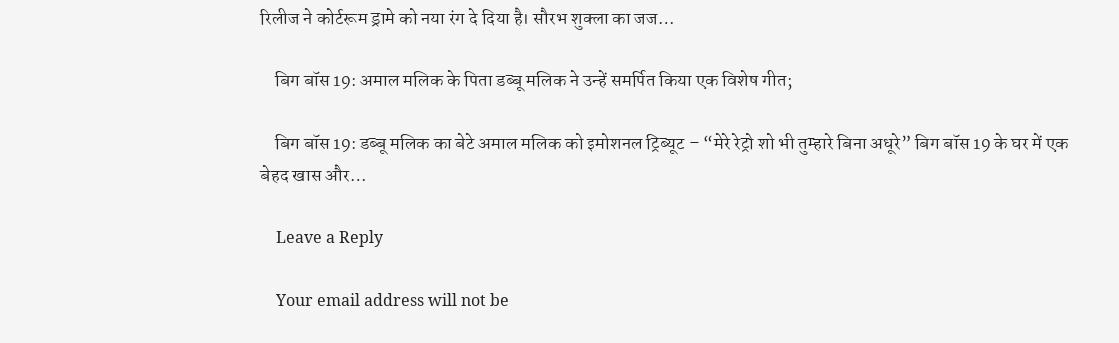रिलीज ने कोर्टरूम ड्रामे को नया रंग दे दिया है। सौरभ शुक्ला का जज…

    बिग बॉस 19: अमाल मलिक के पिता डब्बू मलिक ने उन्हें समर्पित किया एक विशेष गीत;

    बिग बॉस 19: डब्बू मलिक का बेटे अमाल मलिक को इमोशनल ट्रिब्यूट – “मेरे रेट्रो शो भी तुम्हारे बिना अधूरे” बिग बॉस 19 के घर में एक बेहद खास और…

    Leave a Reply

    Your email address will not be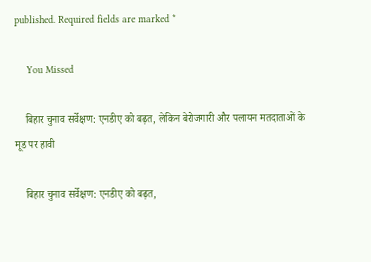published. Required fields are marked *

    You Missed

    बिहार चुनाव सर्वेक्षण: एनडीए को बढ़त, लेकिन बेरोजगारी और पलायन मतदाताओं के मूड पर हावी

    बिहार चुनाव सर्वेक्षण: एनडीए को बढ़त,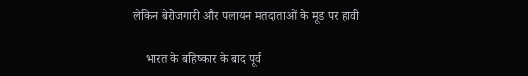लेकिन बेरोजगारी और पलायन मतदाताओं के मूड पर हावी

    भारत के बहिष्कार के बाद पूर्व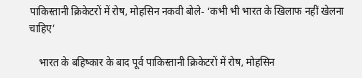पाकिस्तानी क्रिकेटरों में रोष, मोहसिन नकवी बोले- ‘कभी भी भारत के खिलाफ नहीं खेलना चाहिए’

    भारत के बहिष्कार के बाद पूर्व पाकिस्तानी क्रिकेटरों में रोष, मोहसिन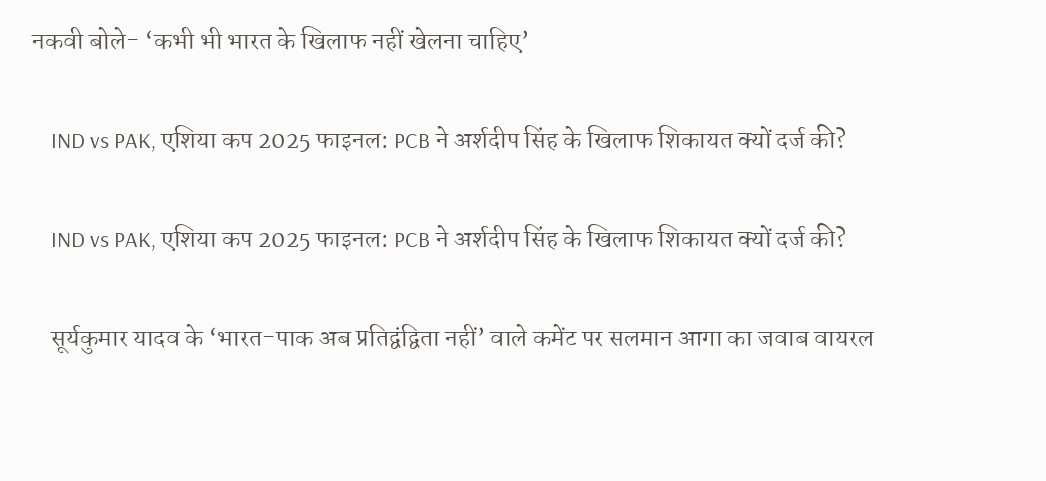नकवी बोले- ‘कभी भी भारत के खिलाफ नहीं खेलना चाहिए’

    IND vs PAK, एशिया कप 2025 फाइनल: PCB ने अर्शदीप सिंह के खिलाफ शिकायत क्यों दर्ज की?

    IND vs PAK, एशिया कप 2025 फाइनल: PCB ने अर्शदीप सिंह के खिलाफ शिकायत क्यों दर्ज की?

    सूर्यकुमार यादव के ‘भारत-पाक अब प्रतिद्वंद्विता नहीं’ वाले कमेंट पर सलमान आगा का जवाब वायरल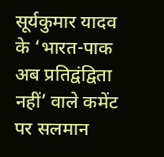सूर्यकुमार यादव के ‘भारत-पाक अब प्रतिद्वंद्विता नहीं’ वाले कमेंट पर सलमान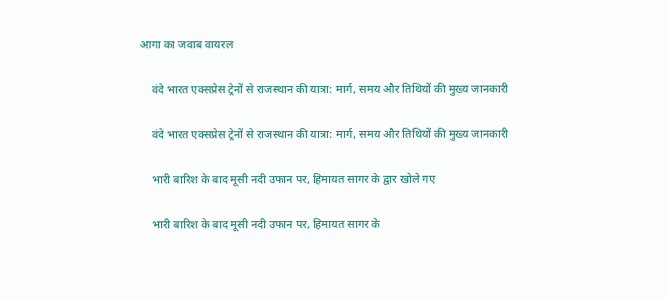आगा का जवाब वायरल

    वंदे भारत एक्सप्रेस ट्रेनों से राजस्थान की यात्रा: मार्ग, समय और तिथियों की मुख्य जानकारी

    वंदे भारत एक्सप्रेस ट्रेनों से राजस्थान की यात्रा: मार्ग, समय और तिथियों की मुख्य जानकारी

    भारी बारिश के बाद मूसी नदी उफान पर, हिमायत सागर के द्वार खोले गए

    भारी बारिश के बाद मूसी नदी उफान पर, हिमायत सागर के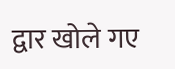द्वार खोले गए